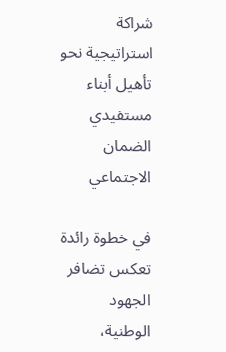شراكة استراتيجية نحو تأهيل أبناء مستفيدي الضمان الاجتماعي

في خطوة رائدة تعكس تضافر الجهود الوطنية،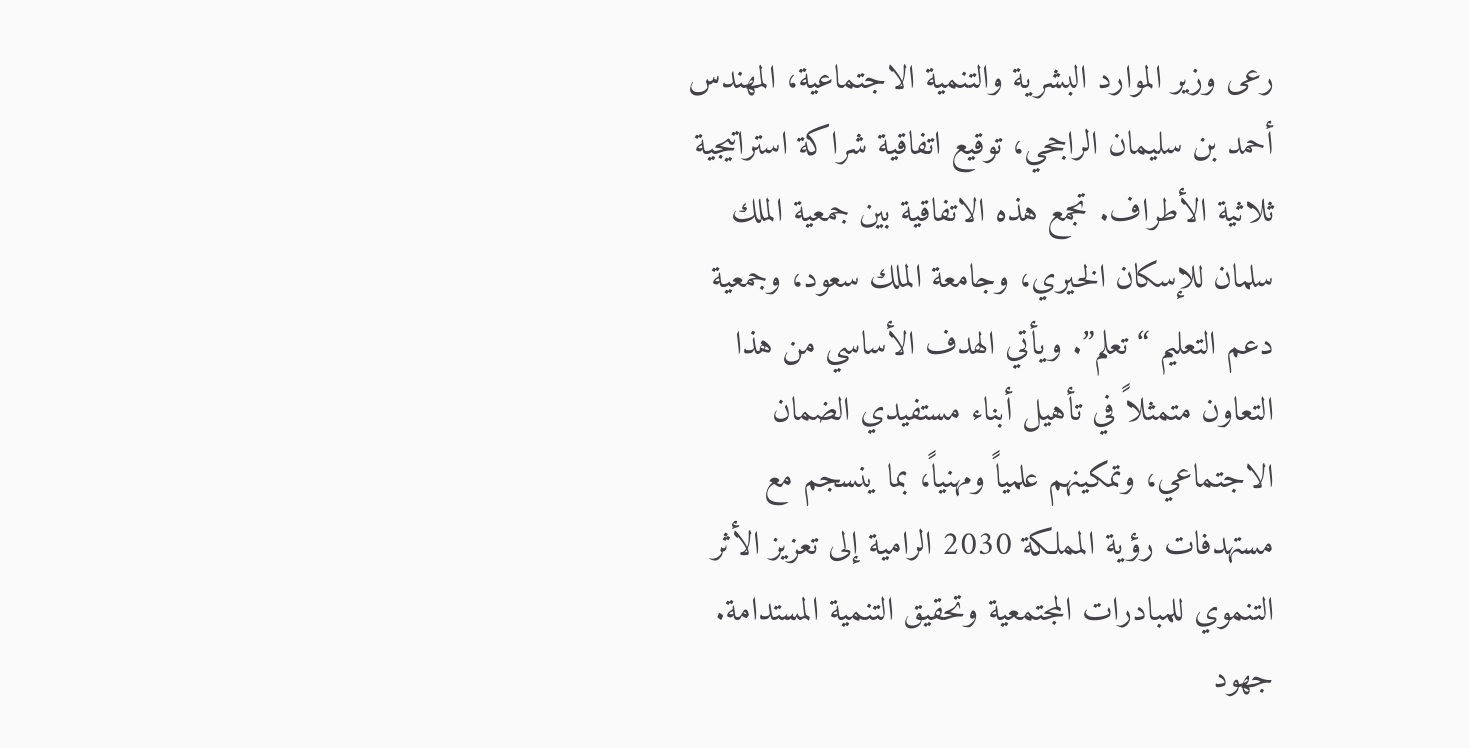رعى وزير الموارد البشرية والتنمية الاجتماعية، المهندس أحمد بن سليمان الراجحي، توقيع اتفاقية شراكة استراتيجية ثلاثية الأطراف. تجمع هذه الاتفاقية بين جمعية الملك سلمان للإسكان الخيري، وجامعة الملك سعود، وجمعية دعم التعليم “تعلم”. ويأتي الهدف الأساسي من هذا التعاون متمثلاً في تأهيل أبناء مستفيدي الضمان الاجتماعي، وتمكينهم علمياً ومهنياً، بما ينسجم مع مستهدفات رؤية المملكة 2030 الرامية إلى تعزيز الأثر التنموي للمبادرات المجتمعية وتحقيق التنمية المستدامة.
جهود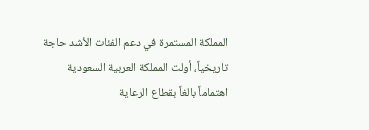المملكة المستمرة في دعم الفئات الأشد حاجة
تاريخياً، أولت المملكة العربية السعودية اهتماماً بالغاً بقطاع الرعاية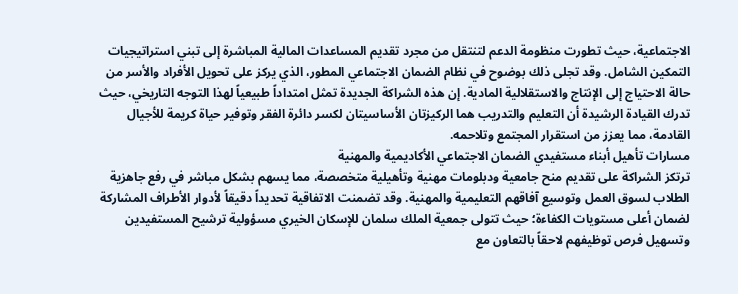الاجتماعية، حيث تطورت منظومة الدعم لتنتقل من مجرد تقديم المساعدات المالية المباشرة إلى تبني استراتيجيات التمكين الشامل. وقد تجلى ذلك بوضوح في نظام الضمان الاجتماعي المطور، الذي يركز على تحويل الأفراد والأسر من حالة الاحتياج إلى الإنتاج والاستقلالية المادية. إن هذه الشراكة الجديدة تمثل امتداداً طبيعياً لهذا التوجه التاريخي، حيث تدرك القيادة الرشيدة أن التعليم والتدريب هما الركيزتان الأساسيتان لكسر دائرة الفقر وتوفير حياة كريمة للأجيال القادمة، مما يعزز من استقرار المجتمع وتلاحمه.
مسارات تأهيل أبناء مستفيدي الضمان الاجتماعي الأكاديمية والمهنية
ترتكز الشراكة على تقديم منح جامعية ودبلومات مهنية وتأهيلية متخصصة، مما يسهم بشكل مباشر في رفع جاهزية الطلاب لسوق العمل وتوسيع آفاقهم التعليمية والمهنية. وقد تضمنت الاتفاقية تحديداً دقيقاً لأدوار الأطراف المشاركة لضمان أعلى مستويات الكفاءة؛ حيث تتولى جمعية الملك سلمان للإسكان الخيري مسؤولية ترشيح المستفيدين وتسهيل فرص توظيفهم لاحقاً بالتعاون مع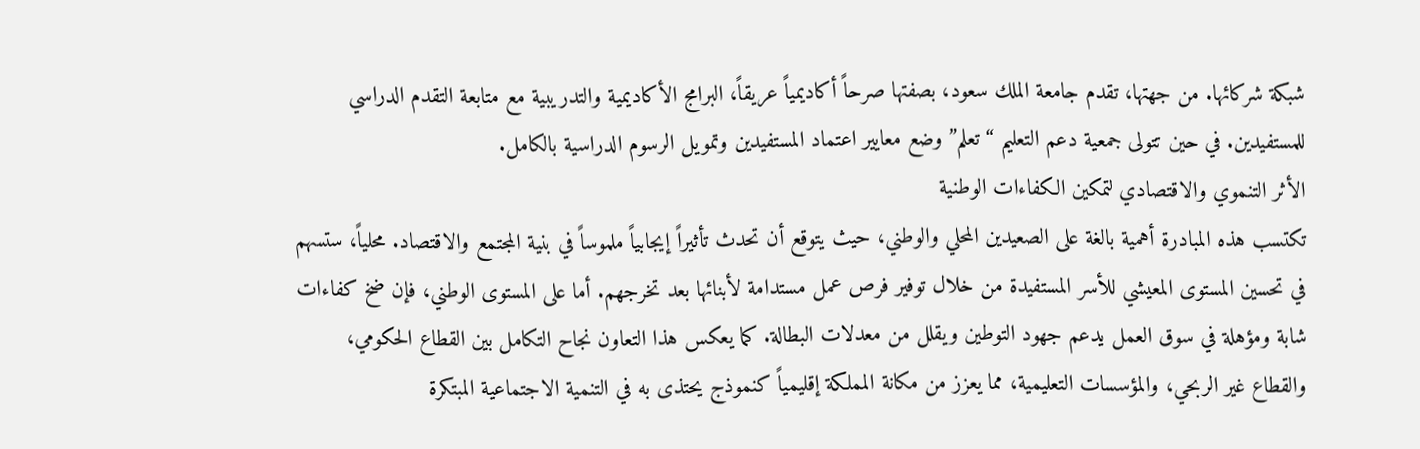شبكة شركائها. من جهتها، تقدم جامعة الملك سعود، بصفتها صرحاً أكاديمياً عريقاً، البرامج الأكاديمية والتدريبية مع متابعة التقدم الدراسي للمستفيدين. في حين تتولى جمعية دعم التعليم “تعلم” وضع معايير اعتماد المستفيدين وتمويل الرسوم الدراسية بالكامل.
الأثر التنموي والاقتصادي لتمكين الكفاءات الوطنية
تكتسب هذه المبادرة أهمية بالغة على الصعيدين المحلي والوطني، حيث يتوقع أن تحدث تأثيراً إيجابياً ملموساً في بنية المجتمع والاقتصاد. محلياً، ستسهم في تحسين المستوى المعيشي للأسر المستفيدة من خلال توفير فرص عمل مستدامة لأبنائها بعد تخرجهم. أما على المستوى الوطني، فإن ضخ كفاءات شابة ومؤهلة في سوق العمل يدعم جهود التوطين ويقلل من معدلات البطالة. كما يعكس هذا التعاون نجاح التكامل بين القطاع الحكومي، والقطاع غير الربحي، والمؤسسات التعليمية، مما يعزز من مكانة المملكة إقليمياً كنموذج يحتذى به في التنمية الاجتماعية المبتكرة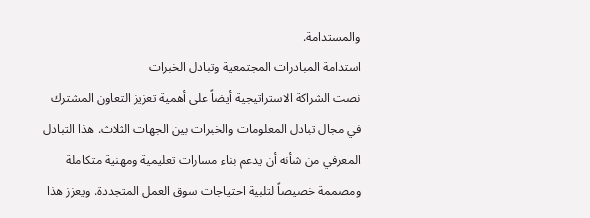والمستدامة.
استدامة المبادرات المجتمعية وتبادل الخبرات
نصت الشراكة الاستراتيجية أيضاً على أهمية تعزيز التعاون المشترك في مجال تبادل المعلومات والخبرات بين الجهات الثلاث. هذا التبادل المعرفي من شأنه أن يدعم بناء مسارات تعليمية ومهنية متكاملة ومصممة خصيصاً لتلبية احتياجات سوق العمل المتجددة. ويعزز هذا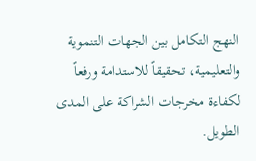النهج التكامل بين الجهات التنموية والتعليمية، تحقيقاً للاستدامة ورفعاً لكفاءة مخرجات الشراكة على المدى الطويل.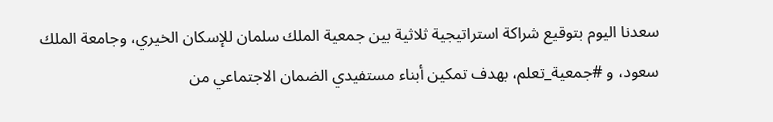سعدنا اليوم بتوقيع شراكة استراتيجية ثلاثية بين جمعية الملك سلمان للإسكان الخيري، وجامعة الملك سعود، و #جمعية_تعلم، بهدف تمكين أبناء مستفيدي الضمان الاجتماعي من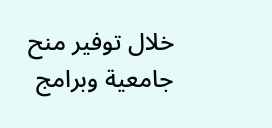خلال توفير منح جامعية وبرامج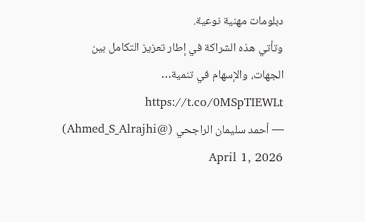دبلومات مهنية نوعية.
وتأتي هذه الشراكة في إطار تعزيز التكامل بين الجهات، والإسهام في تنمية… https://t.co/0MSpTIEWLt
— أحمد سليمان الراجحي (@Ahmed_S_Alrajhi) April 1, 2026